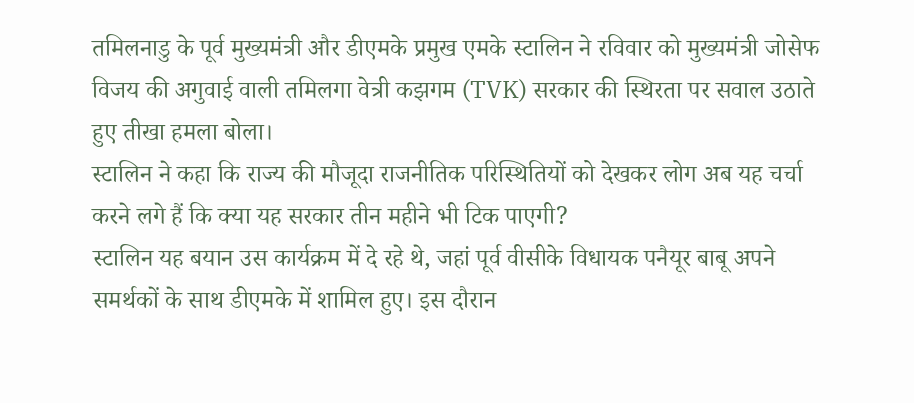तमिलनाडु के पूर्व मुख्यमंत्री और डीएमके प्रमुख एमके स्टालिन ने रविवार को मुख्यमंत्री जोसेफ विजय की अगुवाई वाली तमिलगा वेत्री कझगम (TVK) सरकार की स्थिरता पर सवाल उठाते हुए तीखा हमला बोला।
स्टालिन ने कहा कि राज्य की मौजूदा राजनीतिक परिस्थितियों को देखकर लोग अब यह चर्चा करने लगे हैं कि क्या यह सरकार तीन महीने भी टिक पाएगी?
स्टालिन यह बयान उस कार्यक्रम में दे रहे थे, जहां पूर्व वीसीके विधायक पनैयूर बाबू अपने समर्थकों के साथ डीएमके में शामिल हुए। इस दौरान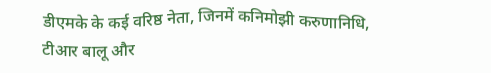डीएमके के कई वरिष्ठ नेता, जिनमें कनिमोझी करुणानिधि, टीआर बालू और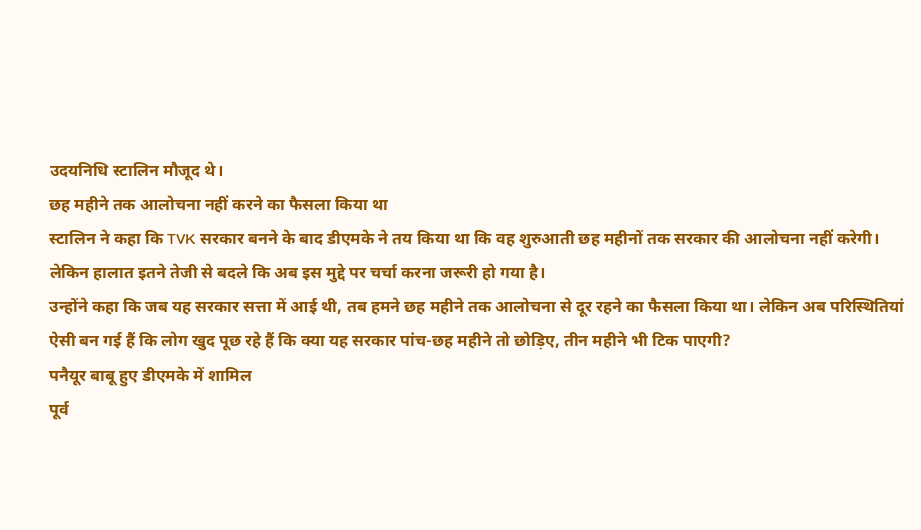उदयनिधि स्टालिन मौजूद थे।
छह महीने तक आलोचना नहीं करने का फैसला किया था
स्टालिन ने कहा कि TVK सरकार बनने के बाद डीएमके ने तय किया था कि वह शुरुआती छह महीनों तक सरकार की आलोचना नहीं करेगी। लेकिन हालात इतने तेजी से बदले कि अब इस मुद्दे पर चर्चा करना जरूरी हो गया है।
उन्होंने कहा कि जब यह सरकार सत्ता में आई थी, तब हमने छह महीने तक आलोचना से दूर रहने का फैसला किया था। लेकिन अब परिस्थितियां ऐसी बन गई हैं कि लोग खुद पूछ रहे हैं कि क्या यह सरकार पांच-छह महीने तो छोड़िए, तीन महीने भी टिक पाएगी?
पनैयूर बाबू हुए डीएमके में शामिल
पूर्व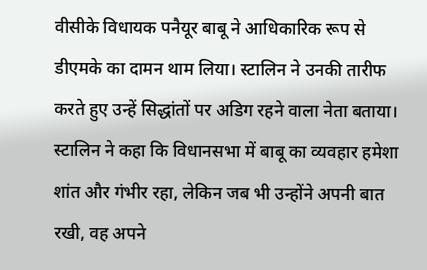वीसीके विधायक पनैयूर बाबू ने आधिकारिक रूप से डीएमके का दामन थाम लिया। स्टालिन ने उनकी तारीफ करते हुए उन्हें सिद्धांतों पर अडिग रहने वाला नेता बताया।
स्टालिन ने कहा कि विधानसभा में बाबू का व्यवहार हमेशा शांत और गंभीर रहा, लेकिन जब भी उन्होंने अपनी बात रखी, वह अपने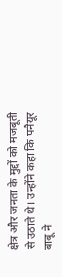क्षेत्र और जनता के मुद्दों को मजबूती से उठाते थे। उन्होंने कहा कि पनैयूर बाबू ने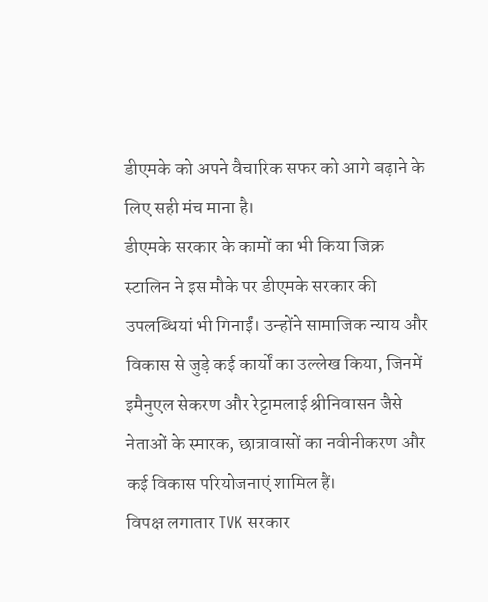डीएमके को अपने वैचारिक सफर को आगे बढ़ाने के लिए सही मंच माना है।
डीएमके सरकार के कामों का भी किया जिक्र
स्टालिन ने इस मौके पर डीएमके सरकार की उपलब्धियां भी गिनाईं। उन्होंने सामाजिक न्याय और विकास से जुड़े कई कार्यों का उल्लेख किया, जिनमें इमैनुएल सेकरण और रेट्टामलाई श्रीनिवासन जैसे नेताओं के स्मारक, छात्रावासों का नवीनीकरण और कई विकास परियोजनाएं शामिल हैं।
विपक्ष लगातार TVK सरकार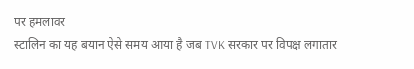पर हमलावर
स्टालिन का यह बयान ऐसे समय आया है जब TVK सरकार पर विपक्ष लगातार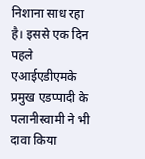निशाना साध रहा है। इससे एक दिन पहले एआईएडीएमके प्रमुख एडप्पादी के पलानीस्वामी ने भी दावा किया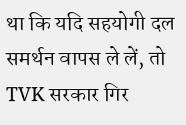था कि यदि सहयोगी दल समर्थन वापस ले लें, तो TVK सरकार गिर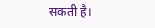सकती है।